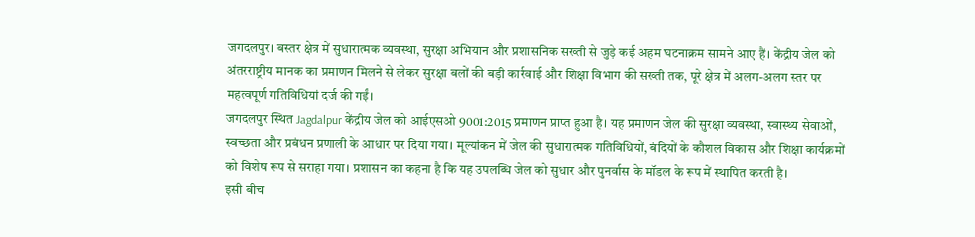जगदलपुर। बस्तर क्षेत्र में सुधारात्मक व्यवस्था, सुरक्षा अभियान और प्रशासनिक सख्ती से जुड़े कई अहम घटनाक्रम सामने आए हैं। केंद्रीय जेल को अंतरराष्ट्रीय मानक का प्रमाणन मिलने से लेकर सुरक्षा बलों की बड़ी कार्रवाई और शिक्षा विभाग की सख्ती तक, पूरे क्षेत्र में अलग-अलग स्तर पर महत्वपूर्ण गतिविधियां दर्ज की गईं।
जगदलपुर स्थित Jagdalpur केंद्रीय जेल को आईएसओ 9001:2015 प्रमाणन प्राप्त हुआ है। यह प्रमाणन जेल की सुरक्षा व्यवस्था, स्वास्थ्य सेवाओं, स्वच्छता और प्रबंधन प्रणाली के आधार पर दिया गया। मूल्यांकन में जेल की सुधारात्मक गतिविधियों, बंदियों के कौशल विकास और शिक्षा कार्यक्रमों को विशेष रूप से सराहा गया। प्रशासन का कहना है कि यह उपलब्धि जेल को सुधार और पुनर्वास के मॉडल के रूप में स्थापित करती है।
इसी बीच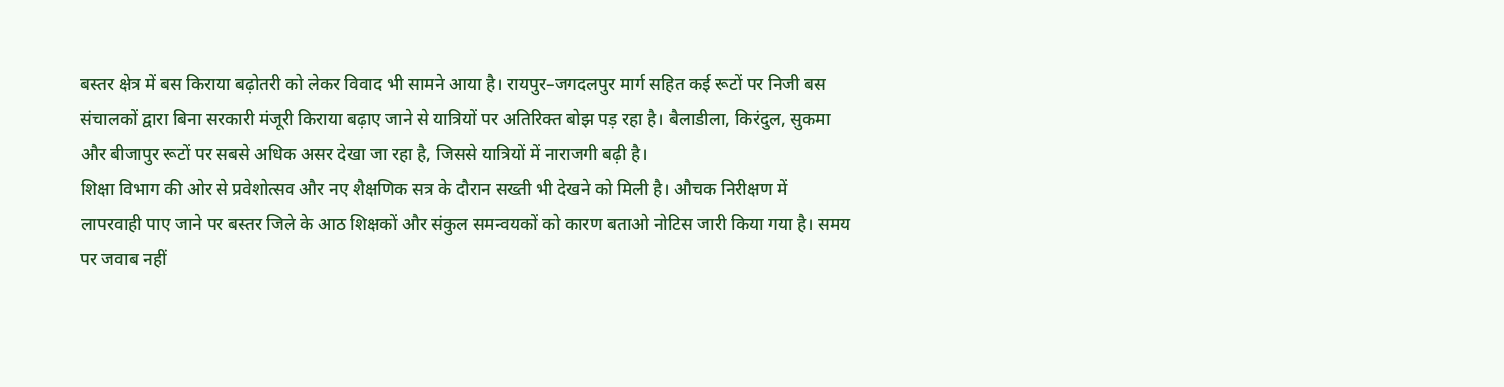बस्तर क्षेत्र में बस किराया बढ़ोतरी को लेकर विवाद भी सामने आया है। रायपुर–जगदलपुर मार्ग सहित कई रूटों पर निजी बस संचालकों द्वारा बिना सरकारी मंजूरी किराया बढ़ाए जाने से यात्रियों पर अतिरिक्त बोझ पड़ रहा है। बैलाडीला, किरंदुल, सुकमा और बीजापुर रूटों पर सबसे अधिक असर देखा जा रहा है, जिससे यात्रियों में नाराजगी बढ़ी है।
शिक्षा विभाग की ओर से प्रवेशोत्सव और नए शैक्षणिक सत्र के दौरान सख्ती भी देखने को मिली है। औचक निरीक्षण में लापरवाही पाए जाने पर बस्तर जिले के आठ शिक्षकों और संकुल समन्वयकों को कारण बताओ नोटिस जारी किया गया है। समय पर जवाब नहीं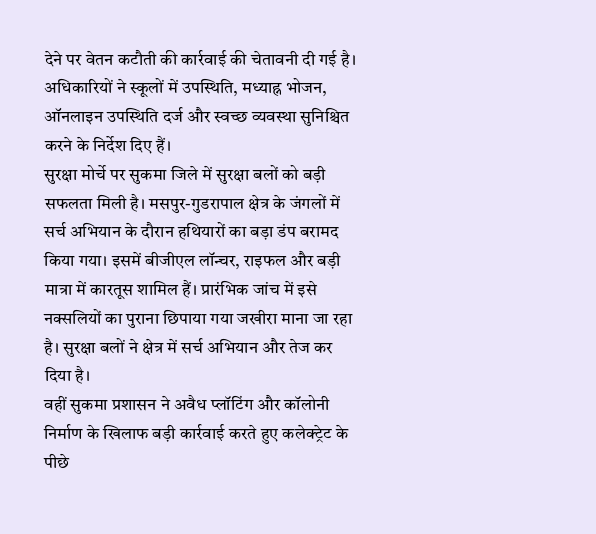देने पर वेतन कटौती की कार्रवाई की चेतावनी दी गई है। अधिकारियों ने स्कूलों में उपस्थिति, मध्याह्न भोजन, ऑनलाइन उपस्थिति दर्ज और स्वच्छ व्यवस्था सुनिश्चित करने के निर्देश दिए हैं।
सुरक्षा मोर्चे पर सुकमा जिले में सुरक्षा बलों को बड़ी सफलता मिली है। मसपुर-गुडरापाल क्षेत्र के जंगलों में सर्च अभियान के दौरान हथियारों का बड़ा डंप बरामद किया गया। इसमें बीजीएल लॉन्चर, राइफल और बड़ी मात्रा में कारतूस शामिल हैं। प्रारंभिक जांच में इसे नक्सलियों का पुराना छिपाया गया जखीरा माना जा रहा है। सुरक्षा बलों ने क्षेत्र में सर्च अभियान और तेज कर दिया है।
वहीं सुकमा प्रशासन ने अवैध प्लॉटिंग और कॉलोनी निर्माण के खिलाफ बड़ी कार्रवाई करते हुए कलेक्ट्रेट के पीछे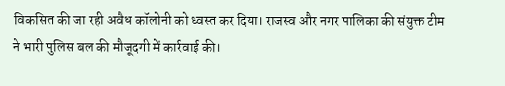विकसित की जा रही अवैध कॉलोनी को ध्वस्त कर दिया। राजस्व और नगर पालिका की संयुक्त टीम ने भारी पुलिस बल की मौजूदगी में कार्रवाई की।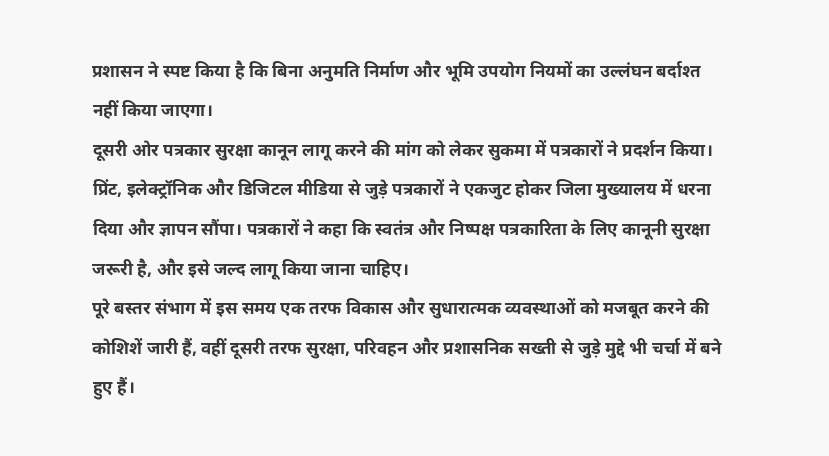प्रशासन ने स्पष्ट किया है कि बिना अनुमति निर्माण और भूमि उपयोग नियमों का उल्लंघन बर्दाश्त नहीं किया जाएगा।
दूसरी ओर पत्रकार सुरक्षा कानून लागू करने की मांग को लेकर सुकमा में पत्रकारों ने प्रदर्शन किया। प्रिंट, इलेक्ट्रॉनिक और डिजिटल मीडिया से जुड़े पत्रकारों ने एकजुट होकर जिला मुख्यालय में धरना दिया और ज्ञापन सौंपा। पत्रकारों ने कहा कि स्वतंत्र और निष्पक्ष पत्रकारिता के लिए कानूनी सुरक्षा जरूरी है, और इसे जल्द लागू किया जाना चाहिए।
पूरे बस्तर संभाग में इस समय एक तरफ विकास और सुधारात्मक व्यवस्थाओं को मजबूत करने की कोशिशें जारी हैं, वहीं दूसरी तरफ सुरक्षा, परिवहन और प्रशासनिक सख्ती से जुड़े मुद्दे भी चर्चा में बने हुए हैं।